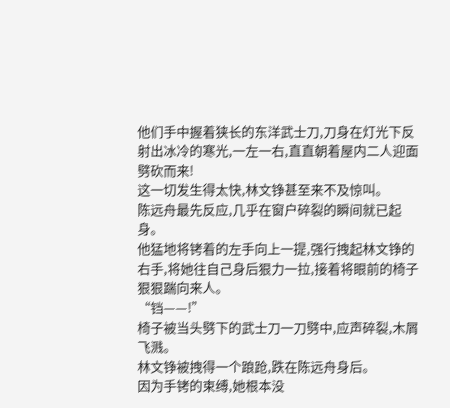他们手中握着狭长的东洋武士刀,刀身在灯光下反射出冰冷的寒光,一左一右,直直朝着屋内二人迎面劈砍而来!
这一切发生得太快,林文铮甚至来不及惊叫。
陈远舟最先反应,几乎在窗户碎裂的瞬间就已起身。
他猛地将铐着的左手向上一提,强行拽起林文铮的右手,将她往自己身后狠力一拉,接着将眼前的椅子狠狠踹向来人。
“铛——!”
椅子被当头劈下的武士刀一刀劈中,应声碎裂,木屑飞溅。
林文铮被拽得一个踉跄,跌在陈远舟身后。
因为手铐的束缚,她根本没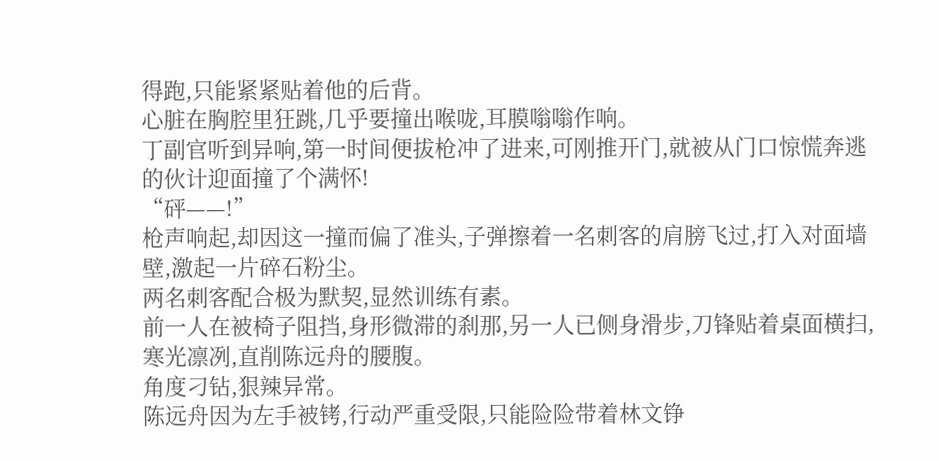得跑,只能紧紧贴着他的后背。
心脏在胸腔里狂跳,几乎要撞出喉咙,耳膜嗡嗡作响。
丁副官听到异响,第一时间便拔枪冲了进来,可刚推开门,就被从门口惊慌奔逃的伙计迎面撞了个满怀!
“砰——!”
枪声响起,却因这一撞而偏了准头,子弹擦着一名刺客的肩膀飞过,打入对面墙壁,激起一片碎石粉尘。
两名刺客配合极为默契,显然训练有素。
前一人在被椅子阻挡,身形微滞的刹那,另一人已侧身滑步,刀锋贴着桌面横扫,寒光凛冽,直削陈远舟的腰腹。
角度刁钻,狠辣异常。
陈远舟因为左手被铐,行动严重受限,只能险险带着林文铮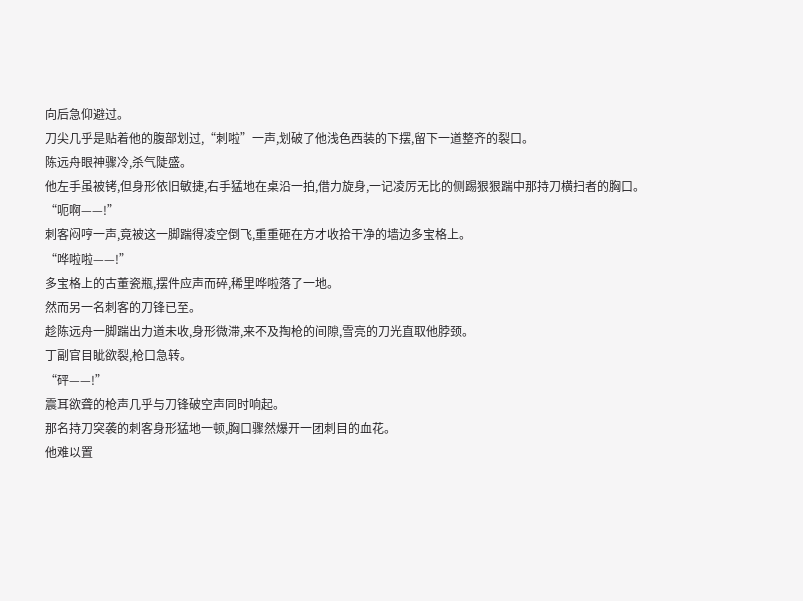向后急仰避过。
刀尖几乎是贴着他的腹部划过,“刺啦”一声,划破了他浅色西装的下摆,留下一道整齐的裂口。
陈远舟眼神骤冷,杀气陡盛。
他左手虽被铐,但身形依旧敏捷,右手猛地在桌沿一拍,借力旋身,一记凌厉无比的侧踢狠狠踹中那持刀横扫者的胸口。
“呃啊——!”
刺客闷哼一声,竟被这一脚踹得凌空倒飞,重重砸在方才收拾干净的墙边多宝格上。
“哗啦啦——!”
多宝格上的古董瓷瓶,摆件应声而碎,稀里哗啦落了一地。
然而另一名刺客的刀锋已至。
趁陈远舟一脚踹出力道未收,身形微滞,来不及掏枪的间隙,雪亮的刀光直取他脖颈。
丁副官目眦欲裂,枪口急转。
“砰——!”
震耳欲聋的枪声几乎与刀锋破空声同时响起。
那名持刀突袭的刺客身形猛地一顿,胸口骤然爆开一团刺目的血花。
他难以置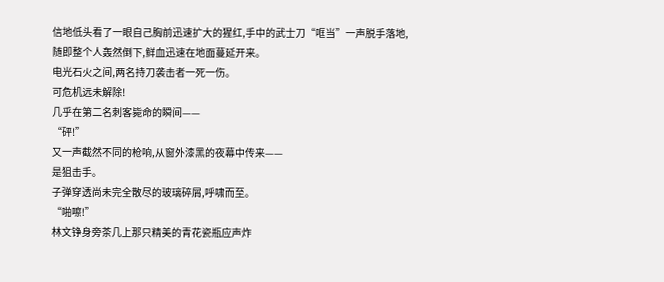信地低头看了一眼自己胸前迅速扩大的猩红,手中的武士刀“哐当”一声脱手落地,随即整个人轰然倒下,鲜血迅速在地面蔓延开来。
电光石火之间,两名持刀袭击者一死一伤。
可危机远未解除!
几乎在第二名刺客毙命的瞬间——
“砰!”
又一声截然不同的枪响,从窗外漆黑的夜幕中传来——
是狙击手。
子弹穿透尚未完全散尽的玻璃碎屑,呼啸而至。
“啪嚓!”
林文铮身旁茶几上那只精美的青花瓷瓶应声炸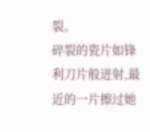裂。
碎裂的瓷片如锋利刀片般迸射,最近的一片擦过她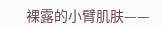裸露的小臂肌肤——